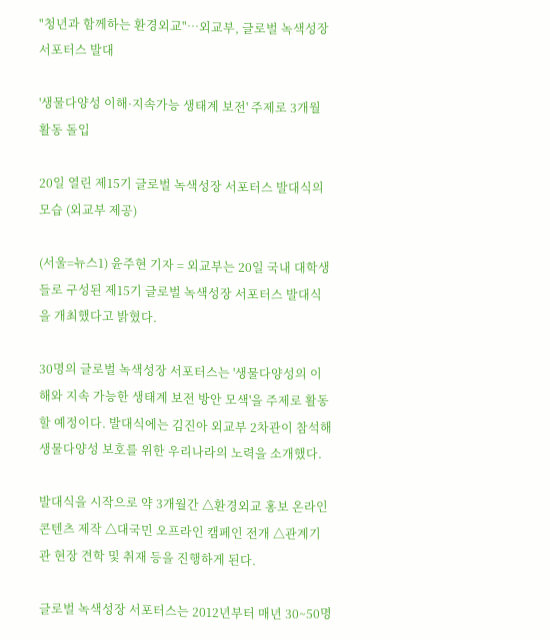"청년과 함께하는 환경외교"…외교부, 글로벌 녹색성장 서포터스 발대

'생물다양성 이해·지속가능 생태계 보전' 주제로 3개월 활동 돌입

20일 열린 제15기 글로벌 녹색성장 서포터스 발대식의 모습 (외교부 제공)

(서울=뉴스1) 윤주현 기자 = 외교부는 20일 국내 대학생들로 구성된 제15기 글로벌 녹색성장 서포터스 발대식을 개최했다고 밝혔다.

30명의 글로벌 녹색성장 서포터스는 '생물다양성의 이해와 지속 가능한 생태계 보전 방안 모색'을 주제로 활동할 예정이다. 발대식에는 김진아 외교부 2차관이 참석해 생물다양성 보호를 위한 우리나라의 노력을 소개했다.

발대식을 시작으로 약 3개월간 △환경외교 홍보 온라인 콘텐츠 제작 △대국민 오프라인 캠페인 전개 △관계기관 현장 견학 및 취재 등을 진행하게 된다.

글로벌 녹색성장 서포터스는 2012년부터 매년 30~50명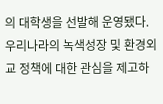의 대학생을 선발해 운영됐다. 우리나라의 녹색성장 및 환경외교 정책에 대한 관심을 제고하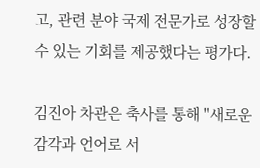고, 관련 분야 국제 전문가로 성장할 수 있는 기회를 제공했다는 평가다.

김진아 차관은 축사를 통해 "새로운 감각과 언어로 서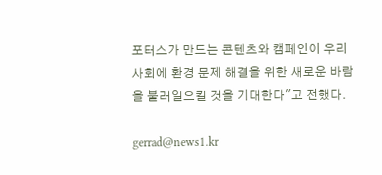포터스가 만드는 콘텐츠와 캠페인이 우리 사회에 환경 문제 해결을 위한 새로운 바람을 불러일으킬 것을 기대한다"고 전했다.

gerrad@news1.kr